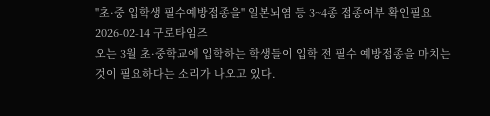"초·중 입학생 필수예방접종을" 일본뇌염 등 3~4종 접종여부 확인필요
2026-02-14 구로타임즈
오는 3월 초·중학교에 입학하는 학생들이 입학 전 필수 예방접종을 마치는 것이 필요하다는 소리가 나오고 있다.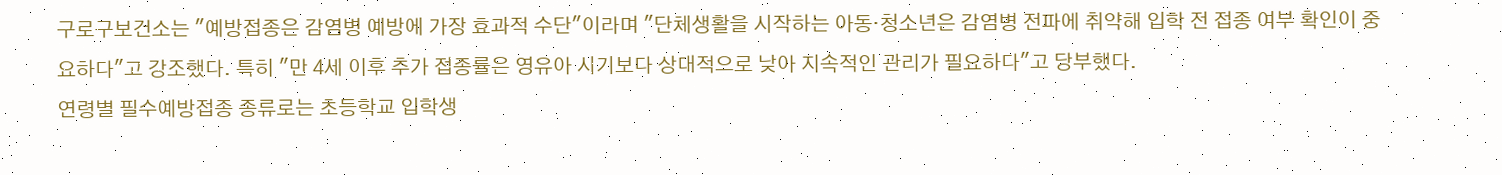구로구보건소는 "예방접종은 감염병 예방에 가장 효과적 수단"이라며 "단체생활을 시작하는 아동·청소년은 감염병 전파에 취약해 입학 전 접종 여부 확인이 중요하다"고 강조했다. 특히 "만 4세 이후 추가 접종률은 영유아 시기보다 상대적으로 낮아 지속적인 관리가 필요하다"고 당부했다.
연령별 필수예방접종 종류로는 초등학교 입학생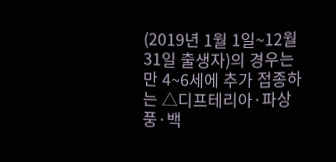(2019년 1월 1일~12월 31일 출생자)의 경우는 만 4~6세에 추가 접종하는 △디프테리아·파상풍·백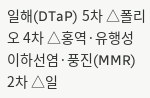일해(DTaP) 5차 △폴리오 4차 △홍역·유행성이하선염·풍진(MMR) 2차 △일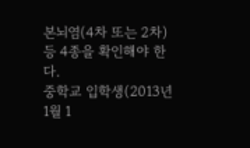본뇌염(4차 또는 2차) 등 4종을 확인해야 한다.
중학교 입학생(2013년 1월 1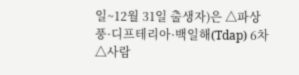일~12월 31일 출생자)은 △파상풍·디프테리아·백일해(Tdap) 6차 △사람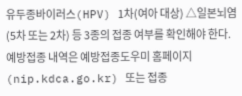유두종바이러스(HPV) 1차(여아 대상) △일본뇌염(5차 또는 2차) 등 3종의 접종 여부를 확인해야 한다. 예방접종 내역은 예방접종도우미 홈페이지(nip.kdca.go.kr) 또는 접종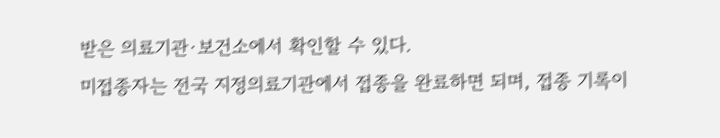받은 의료기관·보건소에서 확인할 수 있다.
미접종자는 전국 지정의료기관에서 접종을 완료하면 되며, 접종 기록이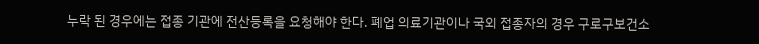누락 된 경우에는 접종 기관에 전산등록을 요청해야 한다. 폐업 의료기관이나 국외 접종자의 경우 구로구보건소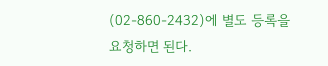(02-860-2432)에 별도 등록을 요청하면 된다.